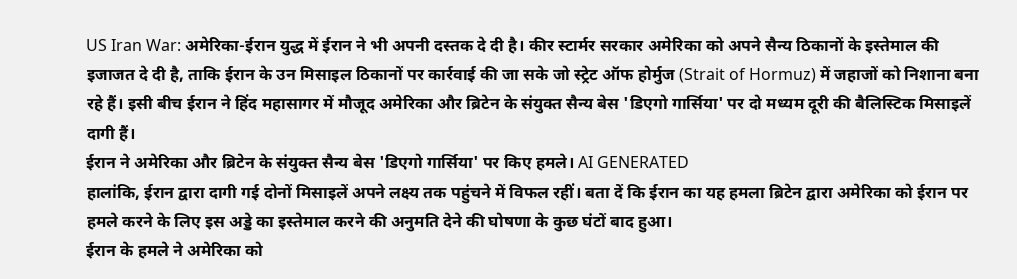US Iran War: अमेरिका-ईरान युद्ध में ईरान ने भी अपनी दस्तक दे दी है। कीर स्टार्मर सरकार अमेरिका को अपने सैन्य ठिकानों के इस्तेमाल की इजाजत दे दी है, ताकि ईरान के उन मिसाइल ठिकानों पर कार्रवाई की जा सके जो स्ट्रेट ऑफ होर्मुज (Strait of Hormuz) में जहाजों को निशाना बना रहे हैं। इसी बीच ईरान ने हिंद महासागर में मौजूद अमेरिका और ब्रिटेन के संयुक्त सैन्य बेस 'डिएगो गार्सिया' पर दो मध्यम दूरी की बैलिस्टिक मिसाइलें दागी हैं।
ईरान ने अमेरिका और ब्रिटेन के संयुक्त सैन्य बेस 'डिएगो गार्सिया' पर किए हमले। AI GENERATED
हालांकि, ईरान द्वारा दागी गई दोनों मिसाइलें अपने लक्ष्य तक पहुंचने में विफल रहीं। बता दें कि ईरान का यह हमला ब्रिटेन द्वारा अमेरिका को ईरान पर हमले करने के लिए इस अड्डे का इस्तेमाल करने की अनुमति देने की घोषणा के कुछ घंटों बाद हुआ।
ईरान के हमले ने अमेरिका को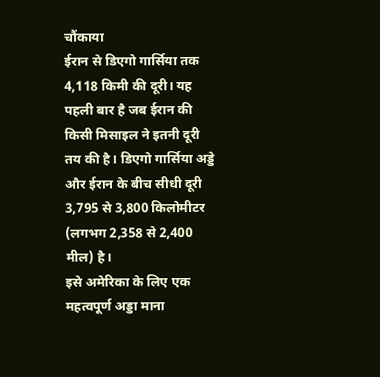चौंकाया
ईरान से डिएगो गार्सिया तक 4,118 किमी की दूरी। यह पहली बार है जब ईरान की किसी मिसाइल ने इतनी दूरी तय की है। डिएगो गार्सिया अड्डे और ईरान के बीच सीधी दूरी 3,795 से 3,800 किलोमीटर (लगभग 2,358 से 2,400 मील) है।
इसे अमेरिका के लिए एक महत्वपूर्ण अड्डा माना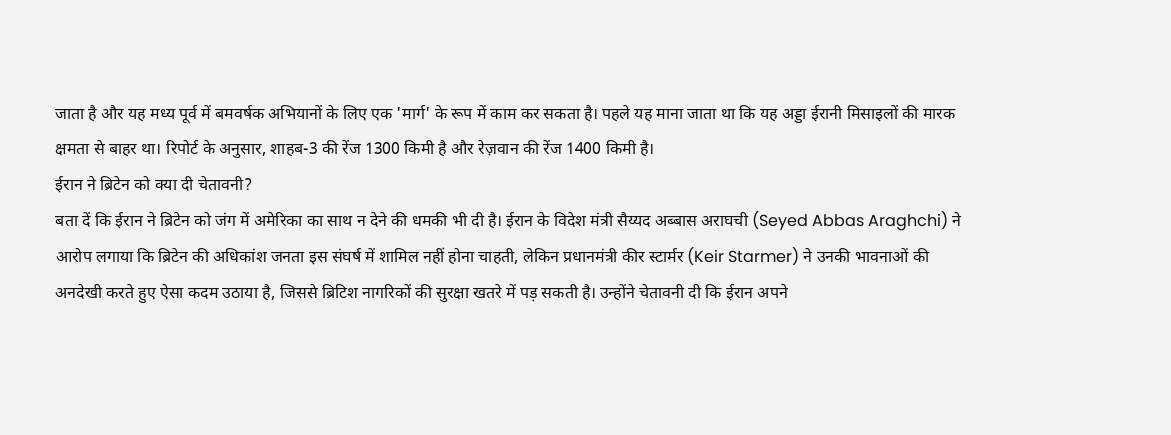जाता है और यह मध्य पूर्व में बमवर्षक अभियानों के लिए एक 'मार्ग' के रूप में काम कर सकता है। पहले यह माना जाता था कि यह अड्डा ईरानी मिसाइलों की मारक क्षमता से बाहर था। रिपोर्ट के अनुसार, शाहब-3 की रेंज 1300 किमी है और रेज़वान की रेंज 1400 किमी है।
ईरान ने ब्रिटेन को क्या दी चेतावनी?
बता दें कि ईरान ने ब्रिटेन को जंग में अमेरिका का साथ न देने की धमकी भी दी है। ईरान के विदेश मंत्री सैय्यद अब्बास अराघची (Seyed Abbas Araghchi) ने आरोप लगाया कि ब्रिटेन की अधिकांश जनता इस संघर्ष में शामिल नहीं होना चाहती, लेकिन प्रधानमंत्री कीर स्टार्मर (Keir Starmer) ने उनकी भावनाओं की अनदेखी करते हुए ऐसा कदम उठाया है, जिससे ब्रिटिश नागरिकों की सुरक्षा खतरे में पड़ सकती है। उन्होंने चेतावनी दी कि ईरान अपने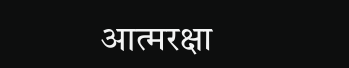आत्मरक्षा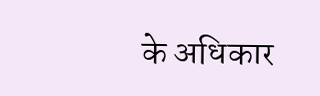के अधिकार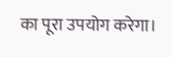का पूरा उपयोग करेगा।